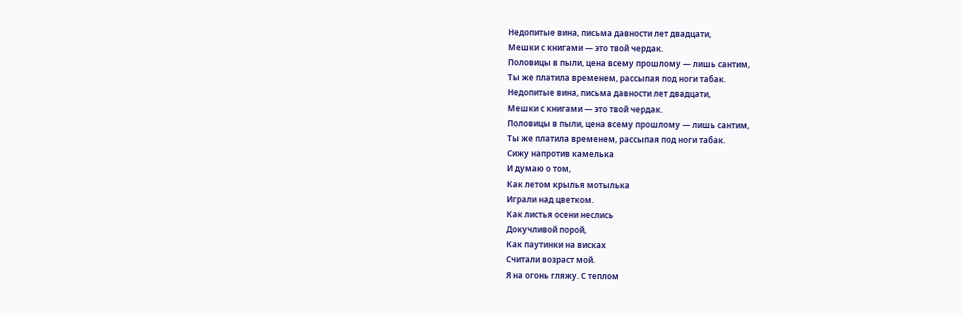Недопитые вина, письма давности лет двадцати,
Мешки с книгами — это твой чердак.
Половицы в пыли, цена всему прошлому — лишь сантим,
Ты же платила временем, рассыпая под ноги табак.
Недопитые вина, письма давности лет двадцати,
Мешки с книгами — это твой чердак.
Половицы в пыли, цена всему прошлому — лишь сантим,
Ты же платила временем, рассыпая под ноги табак.
Сижу напротив камелька
И думаю о том,
Как летом крылья мотылька
Играли над цветком.
Как листья осени неслись
Докучливой порой,
Как паутинки на висках
Считали возраст мой.
Я на огонь гляжу. С теплом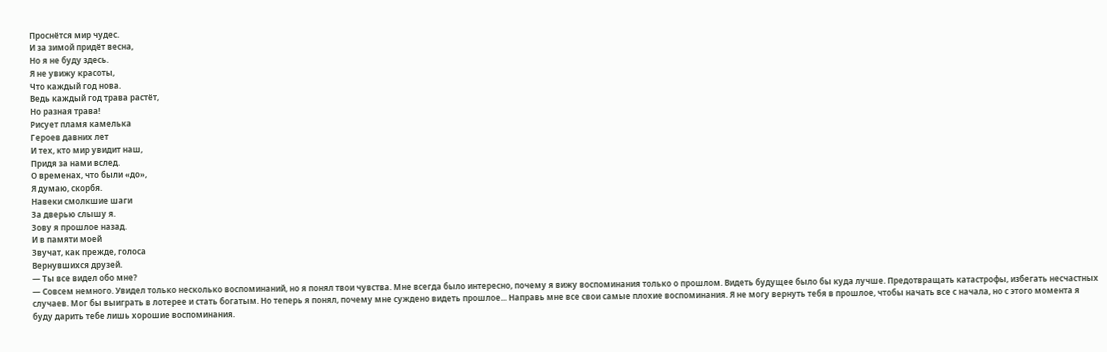Проснётся мир чудес.
И за зимой придёт весна,
Но я не буду здесь.
Я не увижу красоты,
Что каждый год нова.
Ведь каждый год трава растёт,
Но разная трава!
Рисует пламя камелька
Героев давних лет
И тех, кто мир увидит наш,
Придя за нами вслед.
О временах, что были «до»,
Я думаю, скорбя.
Навеки смолкшие шаги
За дверью слышу я.
Зову я прошлое назад.
И в памяти моей
Звучат, как прежде, голоса
Вернувшихся друзей.
— Ты все видел обо мне?
— Совсем немного. Увидел только несколько воспоминаний, но я понял твои чувства. Мне всегда было интересно, почему я вижу воспоминания только о прошлом. Видеть будущее было бы куда лучше. Предотвращать катастрофы, избегать несчастных случаев. Мог бы выиграть в лотерее и стать богатым. Но теперь я понял, почему мне суждено видеть прошлое... Направь мне все свои самые плохие воспоминания. Я не могу вернуть тебя в прошлое, чтобы начать все с начала, но с этого момента я буду дарить тебе лишь хорошие воспоминания.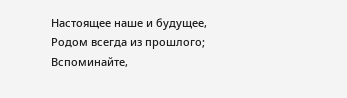Настоящее наше и будущее,
Родом всегда из прошлого;
Вспоминайте,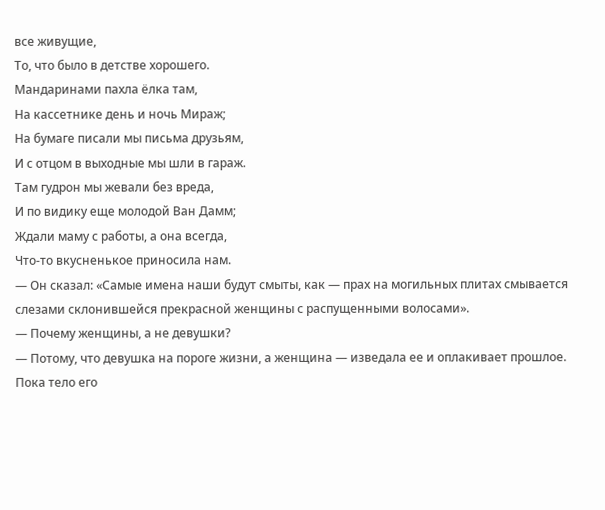все живущие,
То, что было в детстве хорошего.
Мандаринами пахла ёлка там,
На кассетнике день и ночь Мираж;
На бумаге писали мы письма друзьям,
И с отцом в выходные мы шли в гараж.
Там гудрон мы жевали без вреда,
И по видику еще молодой Ван Дамм;
Ждали маму с работы, а она всегда,
Что-то вкусненькое приносила нам.
— Он сказал: «Самые имена наши будут смыты, как — прах на могильных плитах смывается слезами склонившейся прекрасной женщины с распущенными волосами».
— Почему женщины, а не девушки?
— Потому, что девушка на пороге жизни, а женщина — изведала ее и оплакивает прошлое.
Пока тело его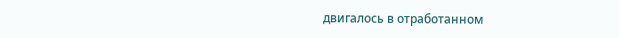двигалось в отработанном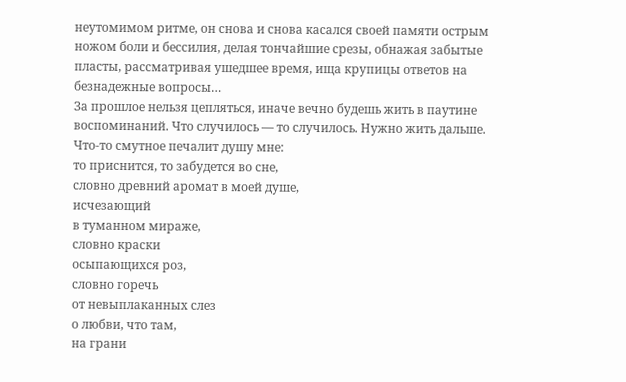неутомимом ритме, он снова и снова касался своей памяти острым ножом боли и бессилия, делая тончайшие срезы, обнажая забытые пласты, рассматривая ушедшее время, ища крупицы ответов на безнадежные вопросы…
За прошлое нельзя цепляться, иначе вечно будешь жить в паутине воспоминаний. Что случилось — то случилось. Нужно жить дальше.
Что-то смутное печалит душу мне:
то приснится, то забудется во сне,
словно древний аромат в моей душе,
исчезающий
в туманном мираже,
словно краски
осыпающихся роз,
словно горечь
от невыплаканных слез
о любви, что там,
на грани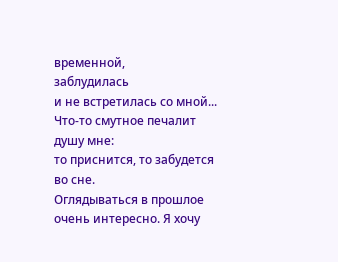временной,
заблудилась
и не встретилась со мной...
Что-то смутное печалит душу мне:
то приснится, то забудется во сне.
Оглядываться в прошлое очень интересно. Я хочу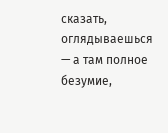сказать, оглядываешься — а там полное безумие,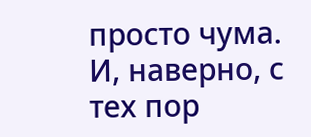просто чума. И, наверно, с тех пор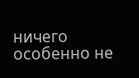ничего особенно не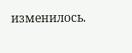изменилось.